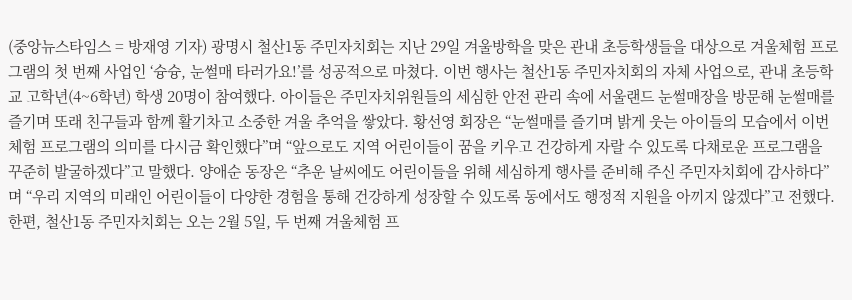(중앙뉴스타임스 = 방재영 기자) 광명시 철산1동 주민자치회는 지난 29일 겨울방학을 맞은 관내 초등학생들을 대상으로 겨울체험 프로그램의 첫 번째 사업인 ‘슝슝, 눈썰매 타러가요!’를 성공적으로 마쳤다. 이번 행사는 철산1동 주민자치회의 자체 사업으로, 관내 초등학교 고학년(4~6학년) 학생 20명이 참여했다. 아이들은 주민자치위원들의 세심한 안전 관리 속에 서울랜드 눈썰매장을 방문해 눈썰매를 즐기며 또래 친구들과 함께 활기차고 소중한 겨울 추억을 쌓았다. 황선영 회장은 “눈썰매를 즐기며 밝게 웃는 아이들의 모습에서 이번 체험 프로그램의 의미를 다시금 확인했다”며 “앞으로도 지역 어린이들이 꿈을 키우고 건강하게 자랄 수 있도록 다채로운 프로그램을 꾸준히 발굴하겠다”고 말했다. 양애순 동장은 “추운 날씨에도 어린이들을 위해 세심하게 행사를 준비해 주신 주민자치회에 감사하다”며 “우리 지역의 미래인 어린이들이 다양한 경험을 통해 건강하게 성장할 수 있도록 동에서도 행정적 지원을 아끼지 않겠다”고 전했다. 한편, 철산1동 주민자치회는 오는 2월 5일, 두 번째 겨울체험 프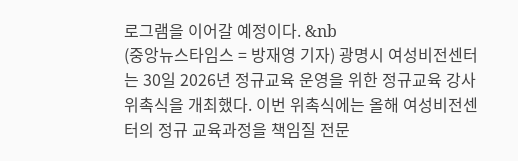로그램을 이어갈 예정이다. &nb
(중앙뉴스타임스 = 방재영 기자) 광명시 여성비전센터는 30일 2026년 정규교육 운영을 위한 정규교육 강사 위촉식을 개최했다. 이번 위촉식에는 올해 여성비전센터의 정규 교육과정을 책임질 전문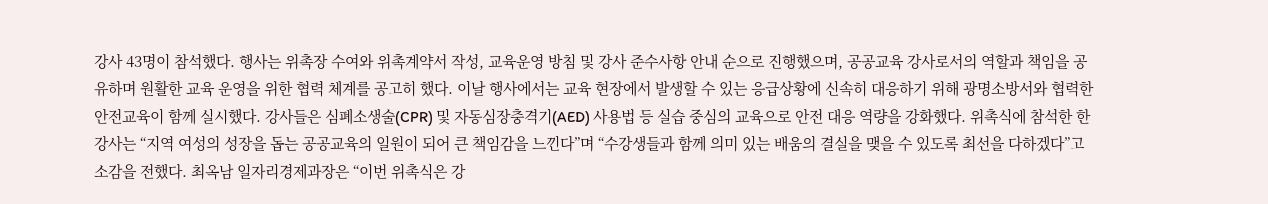강사 43명이 참석했다. 행사는 위촉장 수여와 위촉계약서 작성, 교육운영 방침 및 강사 준수사항 안내 순으로 진행했으며, 공공교육 강사로서의 역할과 책임을 공유하며 원활한 교육 운영을 위한 협력 체계를 공고히 했다. 이날 행사에서는 교육 현장에서 발생할 수 있는 응급상황에 신속히 대응하기 위해 광명소방서와 협력한 안전교육이 함께 실시했다. 강사들은 심폐소생술(CPR) 및 자동심장충격기(AED) 사용법 등 실습 중심의 교육으로 안전 대응 역량을 강화했다. 위촉식에 참석한 한 강사는 “지역 여성의 성장을 돕는 공공교육의 일원이 되어 큰 책임감을 느낀다”며 “수강생들과 함께 의미 있는 배움의 결실을 맺을 수 있도록 최선을 다하겠다”고 소감을 전했다. 최옥남 일자리경제과장은 “이번 위촉식은 강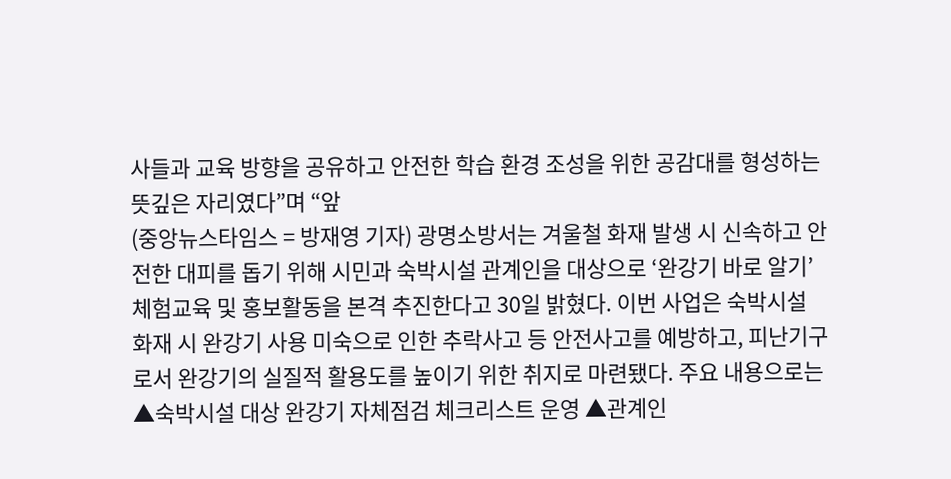사들과 교육 방향을 공유하고 안전한 학습 환경 조성을 위한 공감대를 형성하는 뜻깊은 자리였다”며 “앞
(중앙뉴스타임스 = 방재영 기자) 광명소방서는 겨울철 화재 발생 시 신속하고 안전한 대피를 돕기 위해 시민과 숙박시설 관계인을 대상으로 ‘완강기 바로 알기’ 체험교육 및 홍보활동을 본격 추진한다고 30일 밝혔다. 이번 사업은 숙박시설 화재 시 완강기 사용 미숙으로 인한 추락사고 등 안전사고를 예방하고, 피난기구로서 완강기의 실질적 활용도를 높이기 위한 취지로 마련됐다. 주요 내용으로는 ▲숙박시설 대상 완강기 자체점검 체크리스트 운영 ▲관계인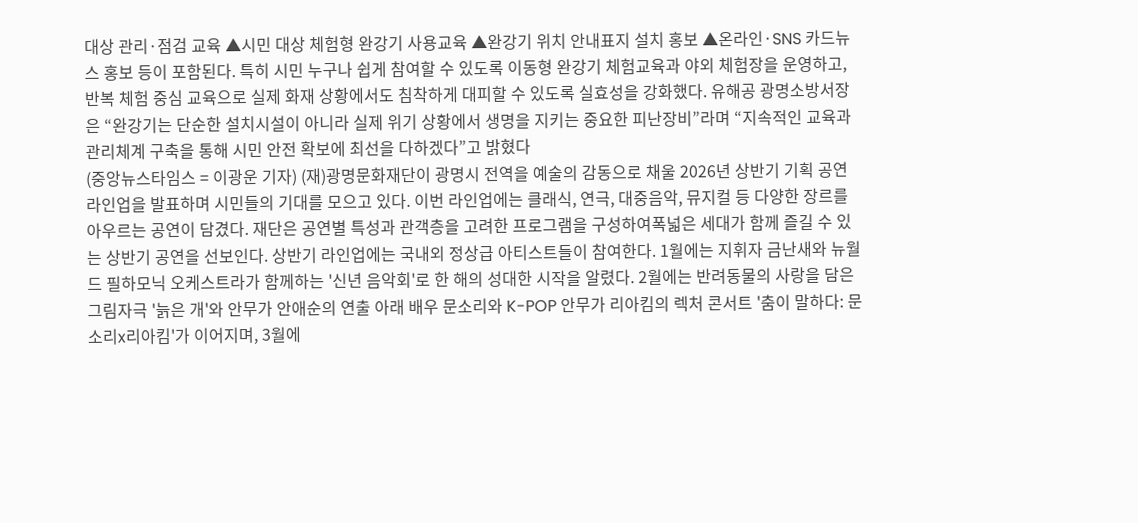대상 관리·점검 교육 ▲시민 대상 체험형 완강기 사용교육 ▲완강기 위치 안내표지 설치 홍보 ▲온라인·SNS 카드뉴스 홍보 등이 포함된다. 특히 시민 누구나 쉽게 참여할 수 있도록 이동형 완강기 체험교육과 야외 체험장을 운영하고, 반복 체험 중심 교육으로 실제 화재 상황에서도 침착하게 대피할 수 있도록 실효성을 강화했다. 유해공 광명소방서장은 “완강기는 단순한 설치시설이 아니라 실제 위기 상황에서 생명을 지키는 중요한 피난장비”라며 “지속적인 교육과 관리체계 구축을 통해 시민 안전 확보에 최선을 다하겠다”고 밝혔다
(중앙뉴스타임스 = 이광운 기자) (재)광명문화재단이 광명시 전역을 예술의 감동으로 채울 2026년 상반기 기획 공연 라인업을 발표하며 시민들의 기대를 모으고 있다. 이번 라인업에는 클래식, 연극, 대중음악, 뮤지컬 등 다양한 장르를 아우르는 공연이 담겼다. 재단은 공연별 특성과 관객층을 고려한 프로그램을 구성하여폭넓은 세대가 함께 즐길 수 있는 상반기 공연을 선보인다. 상반기 라인업에는 국내외 정상급 아티스트들이 참여한다. 1월에는 지휘자 금난새와 뉴월드 필하모닉 오케스트라가 함께하는 '신년 음악회'로 한 해의 성대한 시작을 알렸다. 2월에는 반려동물의 사랑을 담은 그림자극 '늙은 개'와 안무가 안애순의 연출 아래 배우 문소리와 K-POP 안무가 리아킴의 렉처 콘서트 '춤이 말하다: 문소리x리아킴'가 이어지며, 3월에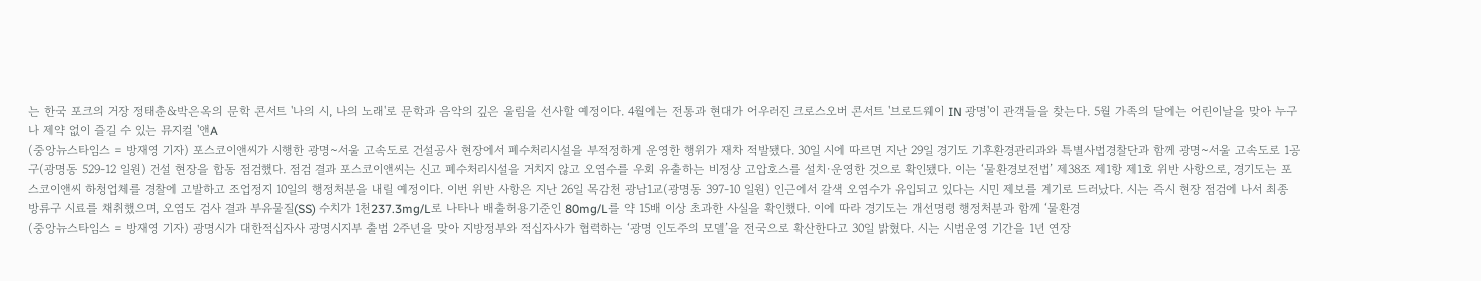는 한국 포크의 거장 정태춘&박은옥의 문학 콘서트 '나의 시, 나의 노래'로 문학과 음악의 깊은 울림을 선사할 예정이다. 4월에는 전통과 현대가 어우러진 크로스오버 콘서트 '브로드웨이 IN 광명'이 관객들을 찾는다. 5월 가족의 달에는 어린이날을 맞아 누구나 제약 없이 즐길 수 있는 뮤지컬 '앤A
(중앙뉴스타임스 = 방재영 기자) 포스코이앤씨가 시행한 광명~서울 고속도로 건설공사 현장에서 폐수처리시설을 부적정하게 운영한 행위가 재차 적발됐다. 30일 시에 따르면 지난 29일 경기도 기후환경관리과와 특별사법경찰단과 함께 광명~서울 고속도로 1공구(광명동 529-12 일원) 건설 현장을 합동 점검했다. 점검 결과 포스코이앤씨는 신고 폐수처리시설을 거치지 않고 오염수를 우회 유출하는 비정상 고압호스를 설치·운영한 것으로 확인됐다. 이는 ‘물환경보전법’ 제38조 제1항 제1호 위반 사항으로, 경기도는 포스코이앤씨 하청업체를 경찰에 고발하고 조업정지 10일의 행정처분을 내릴 예정이다. 이번 위반 사항은 지난 26일 목감천 광남1교(광명동 397-10 일원) 인근에서 갈색 오염수가 유입되고 있다는 시민 제보를 계기로 드러났다. 시는 즉시 현장 점검에 나서 최종 방류구 시료를 채취했으며, 오염도 검사 결과 부유물질(SS) 수치가 1천237.3mg/L로 나타나 배출허용기준인 80mg/L를 약 15배 이상 초과한 사실을 확인했다. 이에 따라 경기도는 개선명령 행정처분과 함께 ‘물환경
(중앙뉴스타임스 = 방재영 기자) 광명시가 대한적십자사 광명시지부 출범 2주년을 맞아 지방정부와 적십자사가 협력하는 ‘광명 인도주의 모델’을 전국으로 확산한다고 30일 밝혔다. 시는 시범운영 기간을 1년 연장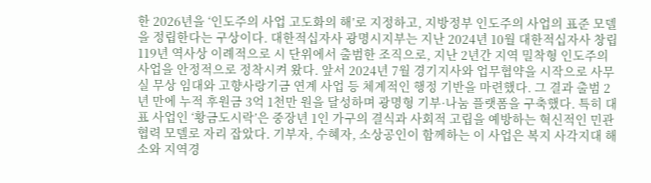한 2026년을 ‘인도주의 사업 고도화의 해’로 지정하고, 지방정부 인도주의 사업의 표준 모델을 정립한다는 구상이다. 대한적십자사 광명시지부는 지난 2024년 10월 대한적십자사 창립 119년 역사상 이례적으로 시 단위에서 출범한 조직으로, 지난 2년간 지역 밀착형 인도주의 사업을 안정적으로 정착시켜 왔다. 앞서 2024년 7월 경기지사와 업무협약을 시작으로 사무실 무상 임대와 고향사랑기금 연계 사업 등 체계적인 행정 기반을 마련했다. 그 결과 출범 2년 만에 누적 후원금 3억 1천만 원을 달성하며 광명형 기부·나눔 플랫폼을 구축했다. 특히 대표 사업인 ‘황금도시락’은 중장년 1인 가구의 결식과 사회적 고립을 예방하는 혁신적인 민관 협력 모델로 자리 잡았다. 기부자, 수혜자, 소상공인이 함께하는 이 사업은 복지 사각지대 해소와 지역경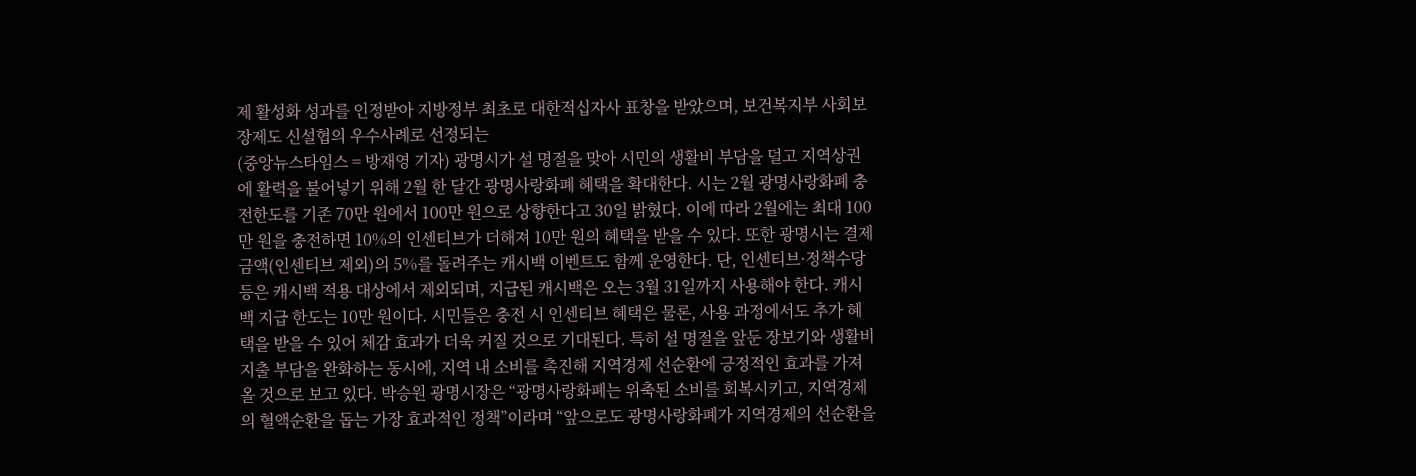제 활성화 성과를 인정받아 지방정부 최초로 대한적십자사 표창을 받았으며, 보건복지부 사회보장제도 신설협의 우수사례로 선정되는
(중앙뉴스타임스 = 방재영 기자) 광명시가 설 명절을 맞아 시민의 생활비 부담을 덜고 지역상권에 활력을 불어넣기 위해 2월 한 달간 광명사랑화폐 혜택을 확대한다. 시는 2월 광명사랑화폐 충전한도를 기존 70만 원에서 100만 원으로 상향한다고 30일 밝혔다. 이에 따라 2월에는 최대 100만 원을 충전하면 10%의 인센티브가 더해져 10만 원의 혜택을 받을 수 있다. 또한 광명시는 결제 금액(인센티브 제외)의 5%를 돌려주는 캐시백 이벤트도 함께 운영한다. 단, 인센티브·정책수당 등은 캐시백 적용 대상에서 제외되며, 지급된 캐시백은 오는 3월 31일까지 사용해야 한다. 캐시백 지급 한도는 10만 원이다. 시민들은 충전 시 인센티브 혜택은 물론, 사용 과정에서도 추가 혜택을 받을 수 있어 체감 효과가 더욱 커질 것으로 기대된다. 특히 설 명절을 앞둔 장보기와 생활비 지출 부담을 완화하는 동시에, 지역 내 소비를 촉진해 지역경제 선순환에 긍정적인 효과를 가져올 것으로 보고 있다. 박승원 광명시장은 “광명사랑화폐는 위축된 소비를 회복시키고, 지역경제의 혈액순환을 돕는 가장 효과적인 정책”이라며 “앞으로도 광명사랑화폐가 지역경제의 선순환을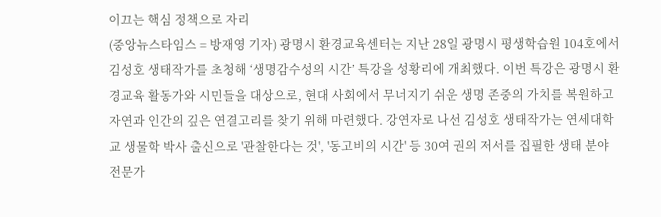이끄는 핵심 정책으로 자리
(중앙뉴스타임스 = 방재영 기자) 광명시 환경교육센터는 지난 28일 광명시 평생학습원 104호에서 김성호 생태작가를 초청해 ‘생명감수성의 시간’ 특강을 성황리에 개최했다. 이번 특강은 광명시 환경교육 활동가와 시민들을 대상으로, 현대 사회에서 무너지기 쉬운 생명 존중의 가치를 복원하고 자연과 인간의 깊은 연결고리를 찾기 위해 마련했다. 강연자로 나선 김성호 생태작가는 연세대학교 생물학 박사 출신으로 '관찰한다는 것', '동고비의 시간' 등 30여 권의 저서를 집필한 생태 분야 전문가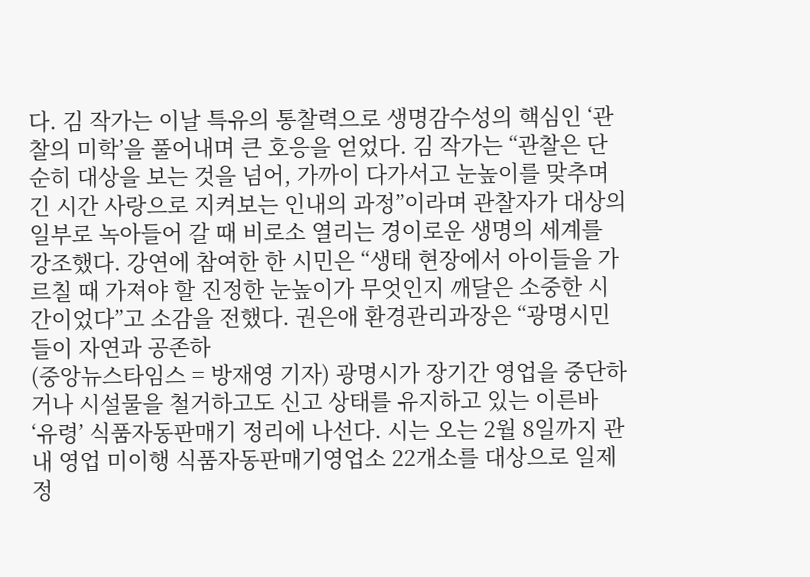다. 김 작가는 이날 특유의 통찰력으로 생명감수성의 핵심인 ‘관찰의 미학’을 풀어내며 큰 호응을 얻었다. 김 작가는 “관찰은 단순히 대상을 보는 것을 넘어, 가까이 다가서고 눈높이를 맞추며 긴 시간 사랑으로 지켜보는 인내의 과정”이라며 관찰자가 대상의 일부로 녹아들어 갈 때 비로소 열리는 경이로운 생명의 세계를 강조했다. 강연에 참여한 한 시민은 “생태 현장에서 아이들을 가르칠 때 가져야 할 진정한 눈높이가 무엇인지 깨달은 소중한 시간이었다”고 소감을 전했다. 권은애 환경관리과장은 “광명시민들이 자연과 공존하
(중앙뉴스타임스 = 방재영 기자) 광명시가 장기간 영업을 중단하거나 시설물을 철거하고도 신고 상태를 유지하고 있는 이른바 ‘유령’ 식품자동판매기 정리에 나선다. 시는 오는 2월 8일까지 관내 영업 미이행 식품자동판매기영업소 22개소를 대상으로 일제정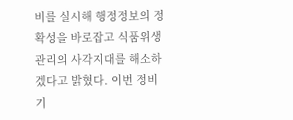비를 실시해 행정정보의 정확성을 바로잡고 식품위생 관리의 사각지대를 해소하겠다고 밝혔다. 이번 정비 기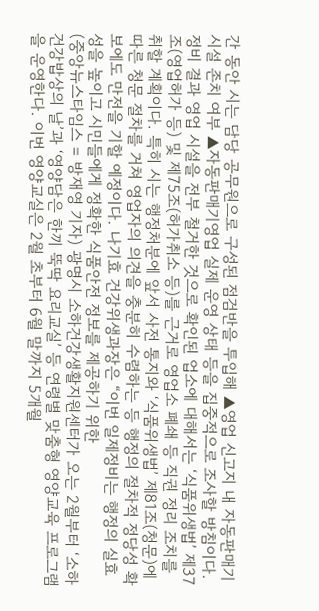간 동안 시는 담당 공무원으로 구성된 점검반을 투입해 ▲영업 신고지 내 자동판매기 시설 존치 여부 ▲자동판매기영업 실제 운영 상태 등을 집중적으로 조사할 방침이다. 정비 결과 영업 시설을 전부 철거한 것으로 확인된 업소에 대해서는 ‘식품위생법’ 제37조(영업허가 등) 및 제75조(허가취소 등)를 근거로 영업소 폐쇄 등 직권 정리 조치를 취할 계획이다. 특히 시는 행정처분에 앞서 사전 통지와 ‘식품위생법’ 제81조(청문)에 따른 청문 절차를 거쳐 영업자의 의견을 충분히 수렴하는 등 행정의 절차적 정당성 확보에도 만전을 기할 예정이다. 나기효 건강위생과장은 “이번 일제정비는 행정의 실효성을 높이고 시민들에게 정확한 식품안전 정보를 제공하기 위한
(중앙뉴스타임스 = 방재영 기자) 광명시 소하건강생활지원센터가 오는 2월부터 ‘소하건강밥상의 날’과 ‘영양담은 한끼 뚝딱 요리교실’ 등 연령별 맞춤형 영양교육 프로그램을 운영한다. 이번 영양교실은 2월 초부터 6월 말까지 5개월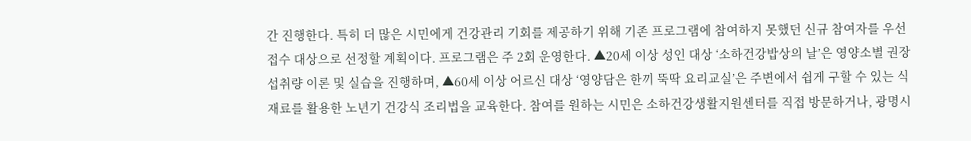간 진행한다. 특히 더 많은 시민에게 건강관리 기회를 제공하기 위해 기존 프로그램에 참여하지 못했던 신규 참여자를 우선 접수 대상으로 선정할 계획이다. 프로그램은 주 2회 운영한다. ▲20세 이상 성인 대상 ‘소하건강밥상의 날’은 영양소별 권장 섭취량 이론 및 실습을 진행하며, ▲60세 이상 어르신 대상 ‘영양담은 한끼 뚝딱 요리교실’은 주변에서 쉽게 구할 수 있는 식재료를 활용한 노년기 건강식 조리법을 교육한다. 참여를 원하는 시민은 소하건강생활지원센터를 직접 방문하거나, 광명시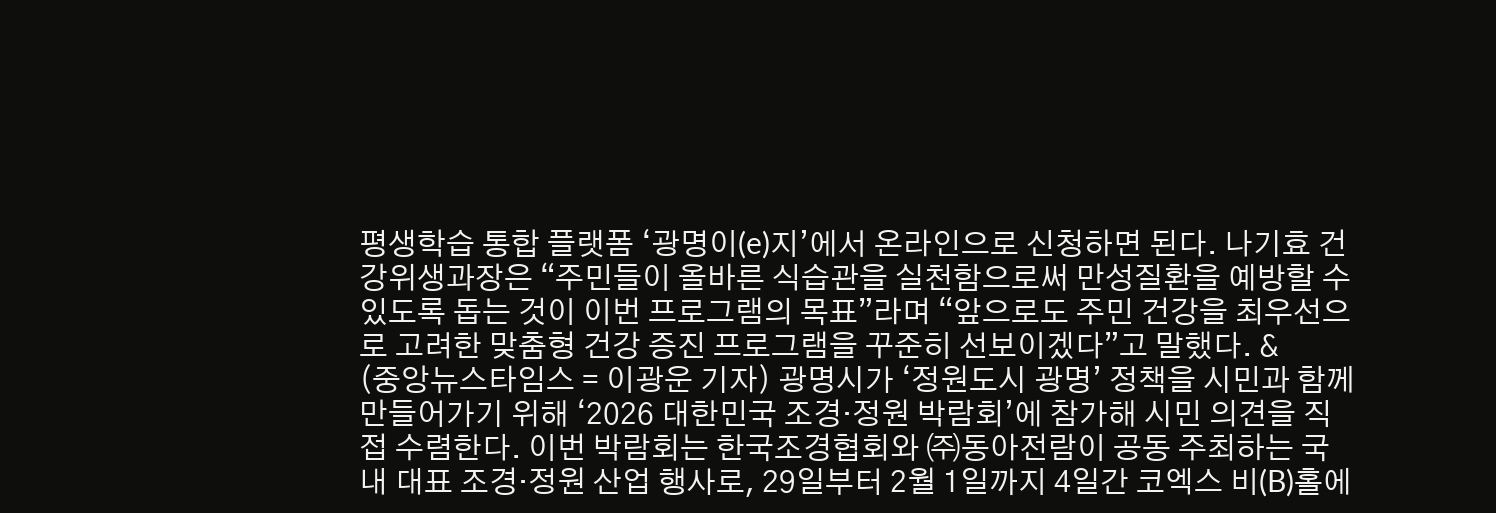평생학습 통합 플랫폼 ‘광명이(e)지’에서 온라인으로 신청하면 된다. 나기효 건강위생과장은 “주민들이 올바른 식습관을 실천함으로써 만성질환을 예방할 수 있도록 돕는 것이 이번 프로그램의 목표”라며 “앞으로도 주민 건강을 최우선으로 고려한 맞춤형 건강 증진 프로그램을 꾸준히 선보이겠다”고 말했다. &
(중앙뉴스타임스 = 이광운 기자) 광명시가 ‘정원도시 광명’ 정책을 시민과 함께 만들어가기 위해 ‘2026 대한민국 조경·정원 박람회’에 참가해 시민 의견을 직접 수렴한다. 이번 박람회는 한국조경협회와 ㈜동아전람이 공동 주최하는 국내 대표 조경·정원 산업 행사로, 29일부터 2월 1일까지 4일간 코엑스 비(B)홀에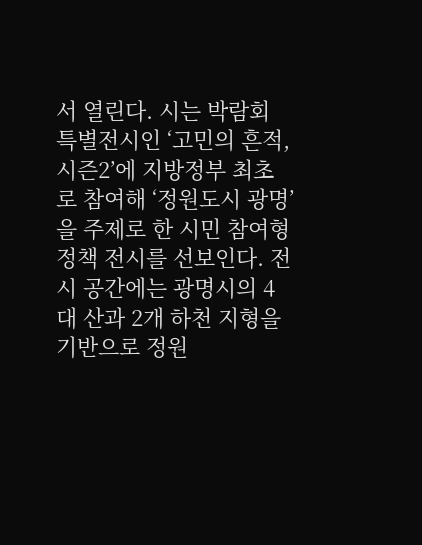서 열린다. 시는 박람회 특별전시인 ‘고민의 흔적, 시즌2’에 지방정부 최초로 참여해 ‘정원도시 광명’을 주제로 한 시민 참여형 정책 전시를 선보인다. 전시 공간에는 광명시의 4대 산과 2개 하천 지형을 기반으로 정원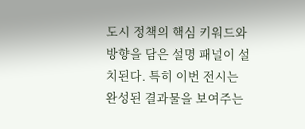도시 정책의 핵심 키워드와 방향을 담은 설명 패널이 설치된다. 특히 이번 전시는 완성된 결과물을 보여주는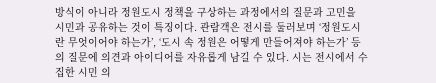방식이 아니라 정원도시 정책을 구상하는 과정에서의 질문과 고민을 시민과 공유하는 것이 특징이다. 관람객은 전시를 둘러보며 ‘정원도시란 무엇이어야 하는가’, ‘도시 속 정원은 어떻게 만들어져야 하는가’ 등의 질문에 의견과 아이디어를 자유롭게 남길 수 있다. 시는 전시에서 수집한 시민 의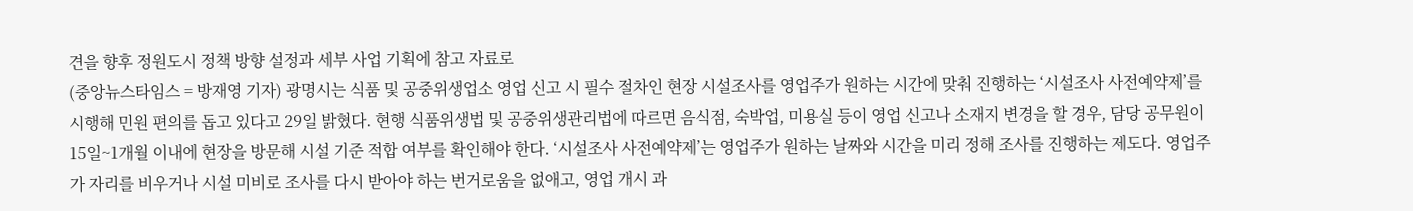견을 향후 정원도시 정책 방향 설정과 세부 사업 기획에 참고 자료로
(중앙뉴스타임스 = 방재영 기자) 광명시는 식품 및 공중위생업소 영업 신고 시 필수 절차인 현장 시설조사를 영업주가 원하는 시간에 맞춰 진행하는 ‘시설조사 사전예약제’를 시행해 민원 편의를 돕고 있다고 29일 밝혔다. 현행 식품위생법 및 공중위생관리법에 따르면 음식점, 숙박업, 미용실 등이 영업 신고나 소재지 변경을 할 경우, 담당 공무원이 15일~1개월 이내에 현장을 방문해 시설 기준 적합 여부를 확인해야 한다. ‘시설조사 사전예약제’는 영업주가 원하는 날짜와 시간을 미리 정해 조사를 진행하는 제도다. 영업주가 자리를 비우거나 시설 미비로 조사를 다시 받아야 하는 번거로움을 없애고, 영업 개시 과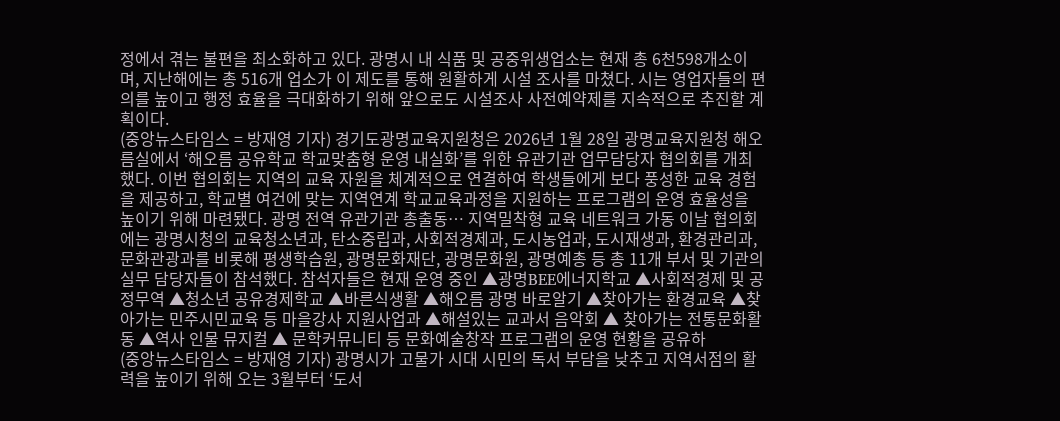정에서 겪는 불편을 최소화하고 있다. 광명시 내 식품 및 공중위생업소는 현재 총 6천598개소이며, 지난해에는 총 516개 업소가 이 제도를 통해 원활하게 시설 조사를 마쳤다. 시는 영업자들의 편의를 높이고 행정 효율을 극대화하기 위해 앞으로도 시설조사 사전예약제를 지속적으로 추진할 계획이다.
(중앙뉴스타임스 = 방재영 기자) 경기도광명교육지원청은 2026년 1월 28일 광명교육지원청 해오름실에서 ‘해오름 공유학교 학교맞춤형 운영 내실화’를 위한 유관기관 업무담당자 협의회를 개최했다. 이번 협의회는 지역의 교육 자원을 체계적으로 연결하여 학생들에게 보다 풍성한 교육 경험을 제공하고, 학교별 여건에 맞는 지역연계 학교교육과정을 지원하는 프로그램의 운영 효율성을 높이기 위해 마련됐다. 광명 전역 유관기관 총출동… 지역밀착형 교육 네트워크 가동 이날 협의회에는 광명시청의 교육청소년과, 탄소중립과, 사회적경제과, 도시농업과, 도시재생과, 환경관리과, 문화관광과를 비롯해 평생학습원, 광명문화재단, 광명문화원, 광명예총 등 총 11개 부서 및 기관의 실무 담당자들이 참석했다. 참석자들은 현재 운영 중인 ▲광명BEE에너지학교 ▲사회적경제 및 공정무역 ▲청소년 공유경제학교 ▲바른식생활 ▲해오름 광명 바로알기 ▲찾아가는 환경교육 ▲찾아가는 민주시민교육 등 마을강사 지원사업과 ▲해설있는 교과서 음악회 ▲ 찾아가는 전통문화활동 ▲역사 인물 뮤지컬 ▲ 문학커뮤니티 등 문화예술창작 프로그램의 운영 현황을 공유하
(중앙뉴스타임스 = 방재영 기자) 광명시가 고물가 시대 시민의 독서 부담을 낮추고 지역서점의 활력을 높이기 위해 오는 3월부터 ‘도서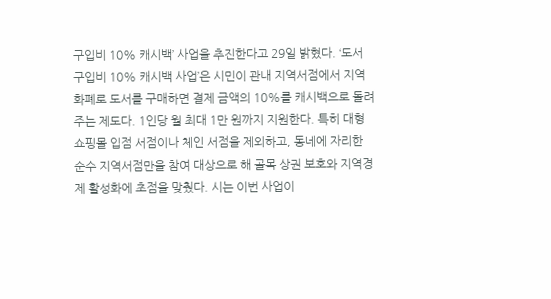구입비 10% 캐시백’ 사업을 추진한다고 29일 밝혔다. ‘도서 구입비 10% 캐시백 사업’은 시민이 관내 지역서점에서 지역화폐로 도서를 구매하면 결제 금액의 10%를 캐시백으로 돌려주는 제도다. 1인당 월 최대 1만 원까지 지원한다. 특히 대형 쇼핑몰 입점 서점이나 체인 서점을 제외하고, 동네에 자리한 순수 지역서점만을 참여 대상으로 해 골목 상권 보호와 지역경제 활성화에 초점을 맞췄다. 시는 이번 사업이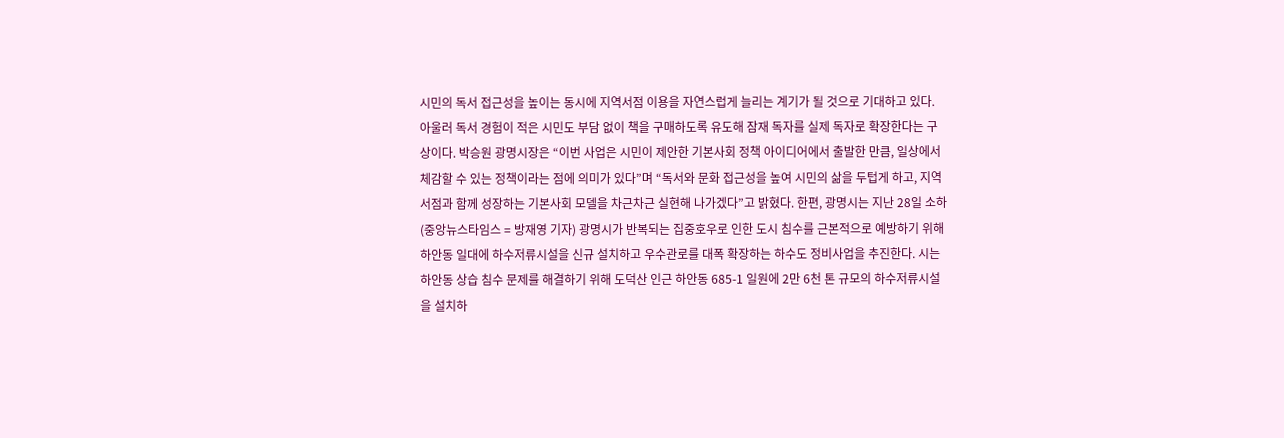시민의 독서 접근성을 높이는 동시에 지역서점 이용을 자연스럽게 늘리는 계기가 될 것으로 기대하고 있다. 아울러 독서 경험이 적은 시민도 부담 없이 책을 구매하도록 유도해 잠재 독자를 실제 독자로 확장한다는 구상이다. 박승원 광명시장은 “이번 사업은 시민이 제안한 기본사회 정책 아이디어에서 출발한 만큼, 일상에서 체감할 수 있는 정책이라는 점에 의미가 있다”며 “독서와 문화 접근성을 높여 시민의 삶을 두텁게 하고, 지역서점과 함께 성장하는 기본사회 모델을 차근차근 실현해 나가겠다”고 밝혔다. 한편, 광명시는 지난 28일 소하
(중앙뉴스타임스 = 방재영 기자) 광명시가 반복되는 집중호우로 인한 도시 침수를 근본적으로 예방하기 위해 하안동 일대에 하수저류시설을 신규 설치하고 우수관로를 대폭 확장하는 하수도 정비사업을 추진한다. 시는 하안동 상습 침수 문제를 해결하기 위해 도덕산 인근 하안동 685-1 일원에 2만 6천 톤 규모의 하수저류시설을 설치하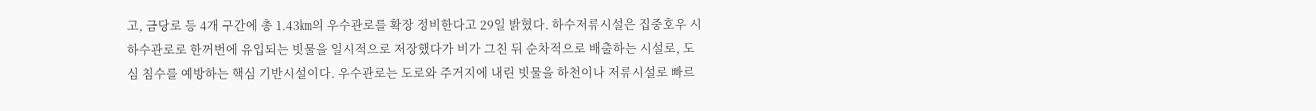고, 금당로 등 4개 구간에 총 1.43㎞의 우수관로를 확장 정비한다고 29일 밝혔다. 하수저류시설은 집중호우 시 하수관로로 한꺼번에 유입되는 빗물을 일시적으로 저장했다가 비가 그친 뒤 순차적으로 배출하는 시설로, 도심 침수를 예방하는 핵심 기반시설이다. 우수관로는 도로와 주거지에 내린 빗물을 하천이나 저류시설로 빠르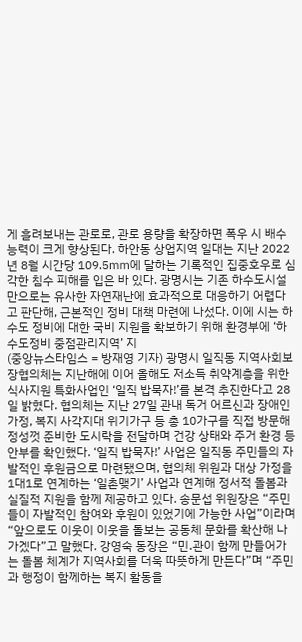게 흘려보내는 관로로, 관로 용량을 확장하면 폭우 시 배수 능력이 크게 향상된다. 하안동 상업지역 일대는 지난 2022년 8월 시간당 109.5㎜에 달하는 기록적인 집중호우로 심각한 침수 피해를 입은 바 있다. 광명시는 기존 하수도시설만으로는 유사한 자연재난에 효과적으로 대응하기 어렵다고 판단해, 근본적인 정비 대책 마련에 나섰다. 이에 시는 하수도 정비에 대한 국비 지원을 확보하기 위해 환경부에 ‘하수도정비 중점관리지역’ 지
(중앙뉴스타임스 = 방재영 기자) 광명시 일직동 지역사회보장협의체는 지난해에 이어 올해도 저소득 취약계층을 위한 식사지원 특화사업인 ‘일직 밥묵자!’를 본격 추진한다고 28일 밝혔다. 협의체는 지난 27일 관내 독거 어르신과 장애인 가정, 복지 사각지대 위기가구 등 총 10가구를 직접 방문해 정성껏 준비한 도시락을 전달하며 건강 상태와 주거 환경 등 안부를 확인했다. ‘일직 밥묵자!’ 사업은 일직동 주민들의 자발적인 후원금으로 마련됐으며, 협의체 위원과 대상 가정을 1대1로 연계하는 ‘일촌맺기’ 사업과 연계해 정서적 돌봄과 실질적 지원을 함께 제공하고 있다. 송문섭 위원장은 “주민들이 자발적인 참여와 후원이 있었기에 가능한 사업”이라며 “앞으로도 이웃이 이웃을 돌보는 공동체 문화를 확산해 나가겠다”고 말했다. 강영숙 동장은 “민․관이 함께 만들어가는 돌봄 체계가 지역사회를 더욱 따뜻하게 만든다”며 “주민과 행정이 함께하는 복지 활동을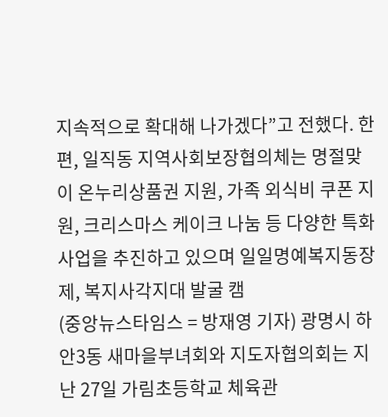지속적으로 확대해 나가겠다”고 전했다. 한편, 일직동 지역사회보장협의체는 명절맞이 온누리상품권 지원, 가족 외식비 쿠폰 지원, 크리스마스 케이크 나눔 등 다양한 특화사업을 추진하고 있으며 일일명예복지동장제, 복지사각지대 발굴 캠
(중앙뉴스타임스 = 방재영 기자) 광명시 하안3동 새마을부녀회와 지도자협의회는 지난 27일 가림초등학교 체육관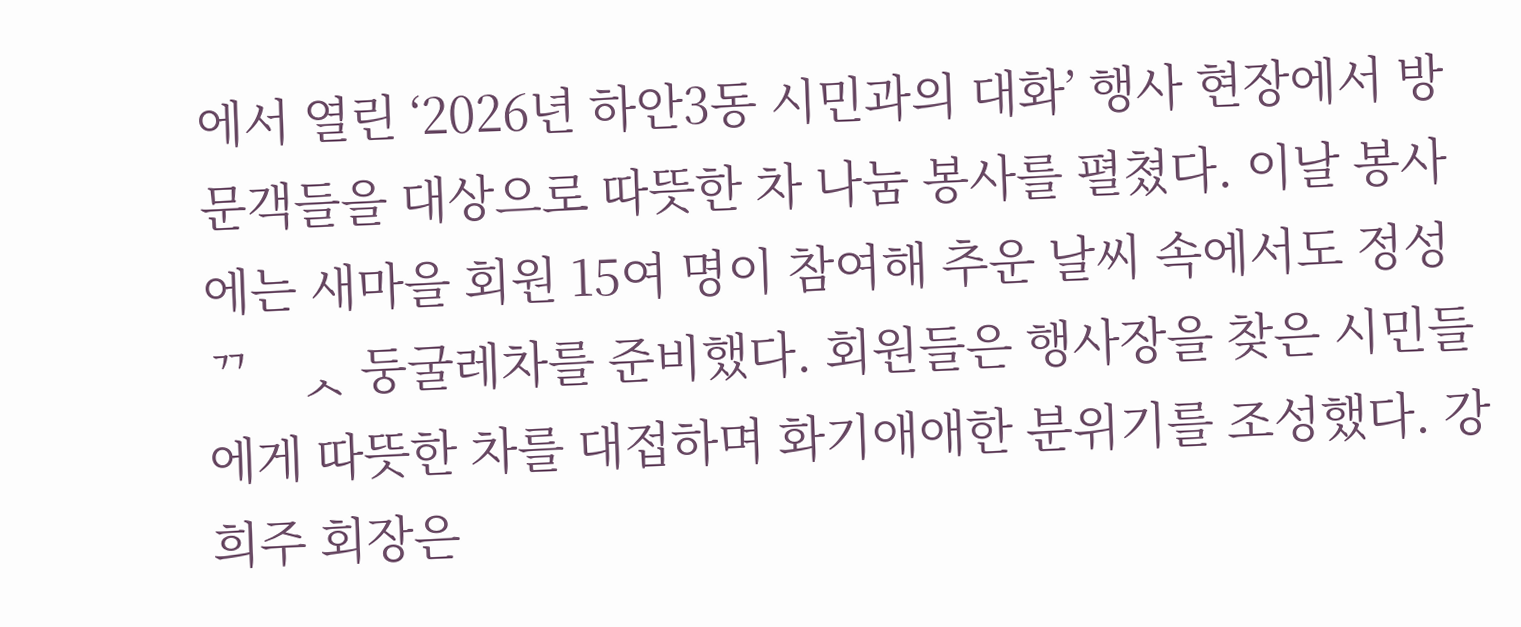에서 열린 ‘2026년 하안3동 시민과의 대화’ 행사 현장에서 방문객들을 대상으로 따뜻한 차 나눔 봉사를 펼쳤다. 이날 봉사에는 새마을 회원 15여 명이 참여해 추운 날씨 속에서도 정성ᄁᅠᆺ 둥굴레차를 준비했다. 회원들은 행사장을 찾은 시민들에게 따뜻한 차를 대접하며 화기애애한 분위기를 조성했다. 강희주 회장은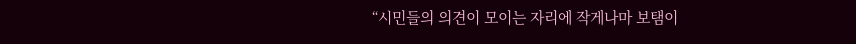“시민들의 의견이 모이는 자리에 작게나마 보탬이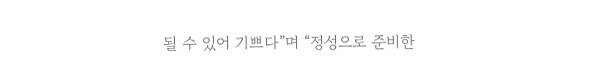될 수 있어 기쁘다”며 “정성으로 준비한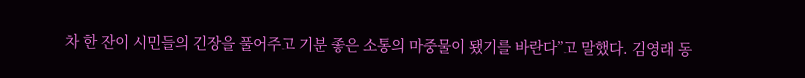차 한 잔이 시민들의 긴장을 풀어주고 기분 좋은 소통의 마중물이 됐기를 바란다”고 말했다. 김영래 동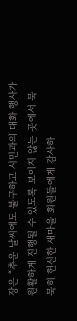장은 “추운 날씨에도 불구하고 시민과의 대화 행사가 원활하게 진행될 수 있도록 보이지 않는 곳에서 묵묵히 헌신한 새마을 회원들에게 감사하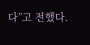다”고 전했다.